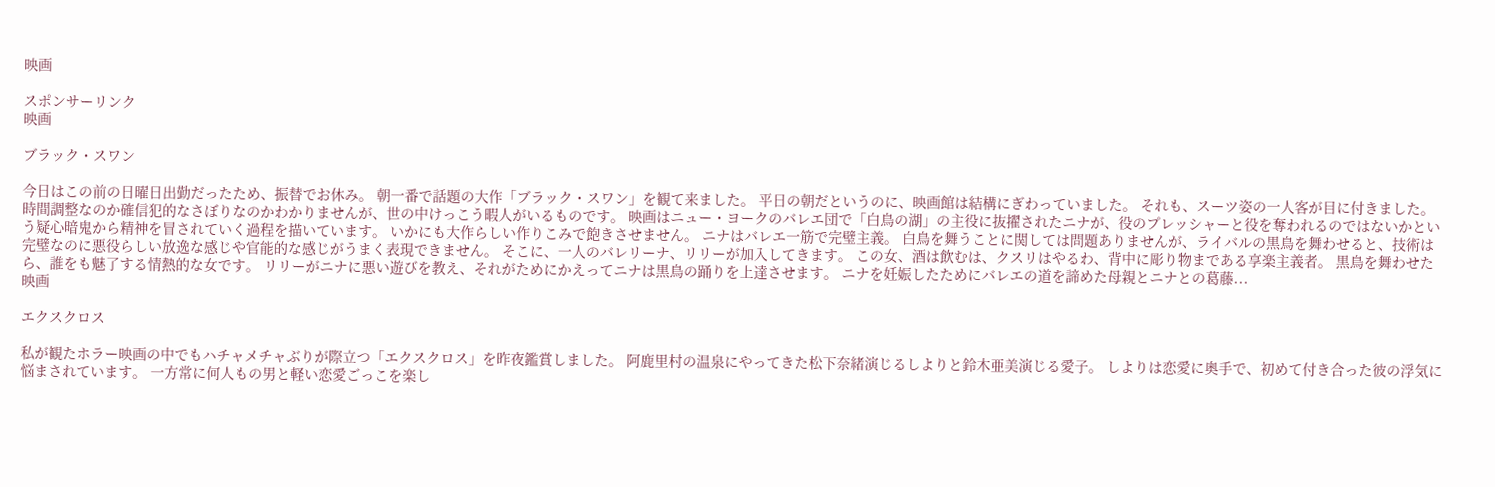映画

スポンサーリンク
映画

ブラック・スワン

今日はこの前の日曜日出勤だったため、振替でお休み。 朝一番で話題の大作「ブラック・スワン」を観て来ました。 平日の朝だというのに、映画館は結構にぎわっていました。 それも、スーツ姿の一人客が目に付きました。 時間調整なのか確信犯的なさぼりなのかわかりませんが、世の中けっこう暇人がいるものです。 映画はニュー・ヨークのバレエ団で「白鳥の湖」の主役に抜擢されたニナが、役のプレッシャーと役を奪われるのではないかという疑心暗鬼から精神を冒されていく過程を描いています。 いかにも大作らしい作りこみで飽きさせません。 ニナはバレエ一筋で完璧主義。 白鳥を舞うことに関しては問題ありませんが、ライバルの黒鳥を舞わせると、技術は完璧なのに悪役らしい放逸な感じや官能的な感じがうまく表現できません。 そこに、一人のバレリーナ、リリーが加入してきます。 この女、酒は飲むは、クスリはやるわ、背中に彫り物まである享楽主義者。 黒鳥を舞わせたら、誰をも魅了する情熱的な女です。 リリーがニナに悪い遊びを教え、それがためにかえってニナは黒鳥の踊りを上達させます。 ニナを妊娠したためにバレエの道を諦めた母親とニナとの葛藤...
映画

エクスクロス

私が観たホラー映画の中でもハチャメチャぶりが際立つ「エクスクロス」を昨夜鑑賞しました。 阿鹿里村の温泉にやってきた松下奈緒演じるしよりと鈴木亜美演じる愛子。 しよりは恋愛に奥手で、初めて付き合った彼の浮気に悩まされています。 一方常に何人もの男と軽い恋愛ごっこを楽し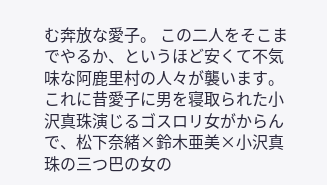む奔放な愛子。 この二人をそこまでやるか、というほど安くて不気味な阿鹿里村の人々が襲います。 これに昔愛子に男を寝取られた小沢真珠演じるゴスロリ女がからんで、松下奈緒×鈴木亜美×小沢真珠の三つ巴の女の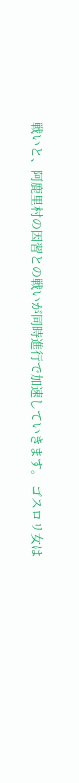戦いと、阿鹿里村の因習との戦いが同時進行で加速していきます。 ゴスロリ女は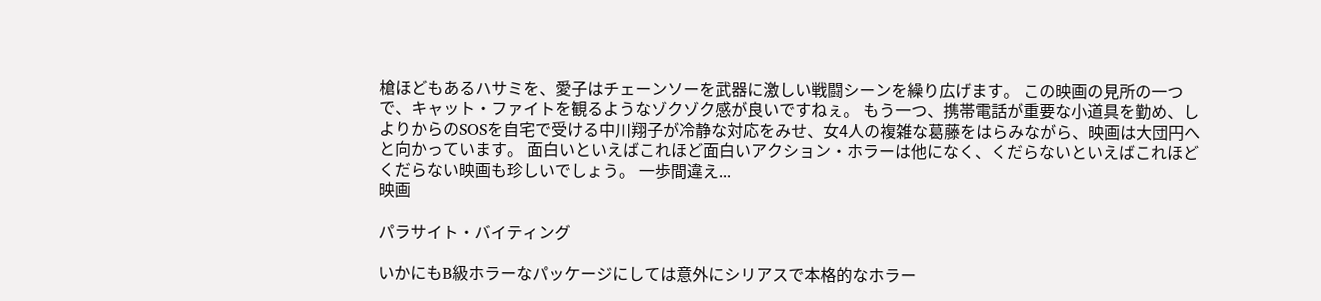槍ほどもあるハサミを、愛子はチェーンソーを武器に激しい戦闘シーンを繰り広げます。 この映画の見所の一つで、キャット・ファイトを観るようなゾクゾク感が良いですねぇ。 もう一つ、携帯電話が重要な小道具を勤め、しよりからのSOSを自宅で受ける中川翔子が冷静な対応をみせ、女4人の複雑な葛藤をはらみながら、映画は大団円へと向かっています。 面白いといえばこれほど面白いアクション・ホラーは他になく、くだらないといえばこれほどくだらない映画も珍しいでしょう。 一歩間違え...
映画

パラサイト・バイティング

いかにもB級ホラーなパッケージにしては意外にシリアスで本格的なホラー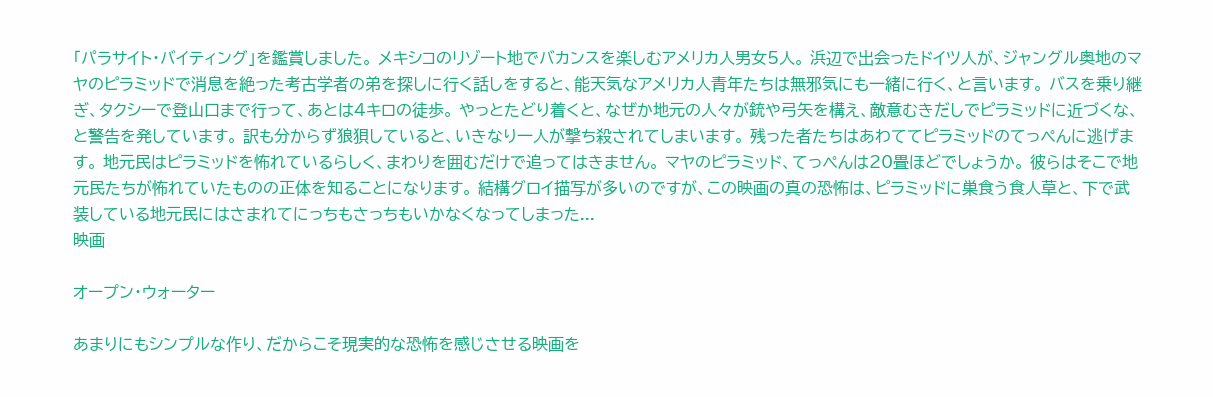「パラサイト・バイティング」を鑑賞しました。 メキシコのリゾート地でバカンスを楽しむアメリカ人男女5人。 浜辺で出会ったドイツ人が、ジャングル奥地のマヤのピラミッドで消息を絶った考古学者の弟を探しに行く話しをすると、能天気なアメリカ人青年たちは無邪気にも一緒に行く、と言います。 バスを乗り継ぎ、タクシーで登山口まで行って、あとは4キロの徒歩。 やっとたどり着くと、なぜか地元の人々が銃や弓矢を構え、敵意むきだしでピラミッドに近づくな、と警告を発しています。 訳も分からず狼狽していると、いきなり一人が撃ち殺されてしまいます。 残った者たちはあわててピラミッドのてっぺんに逃げます。 地元民はピラミッドを怖れているらしく、まわりを囲むだけで追ってはきません。 マヤのピラミッド、てっぺんは20畳ほどでしょうか。 彼らはそこで地元民たちが怖れていたものの正体を知ることになります。 結構グロイ描写が多いのですが、この映画の真の恐怖は、ピラミッドに巣食う食人草と、下で武装している地元民にはさまれてにっちもさっちもいかなくなってしまった...
映画

オープン・ウォーター

あまりにもシンプルな作り、だからこそ現実的な恐怖を感じさせる映画を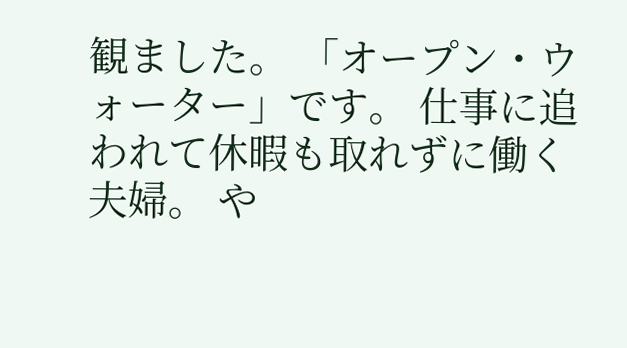観ました。 「オープン・ウォーター」です。 仕事に追われて休暇も取れずに働く夫婦。 や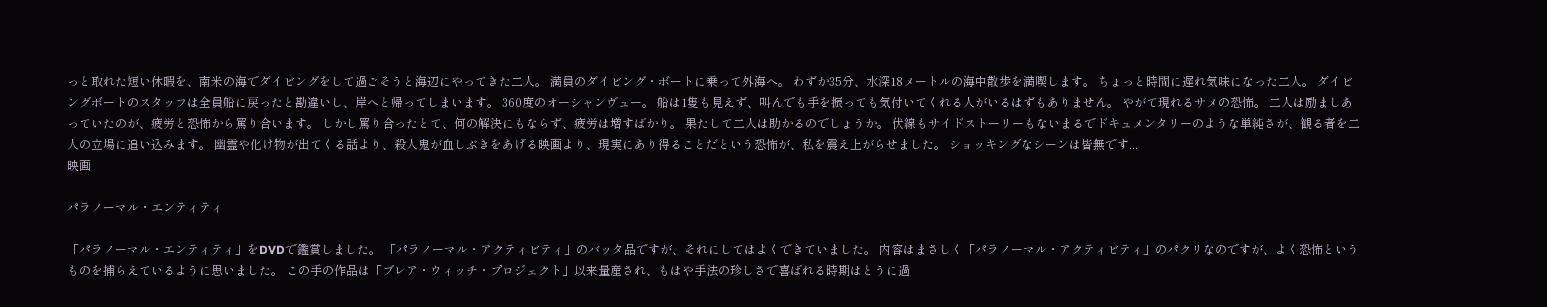っと取れた短い休暇を、南米の海でダイビングをして過ごそうと海辺にやってきた二人。 満員のダイビング・ボートに乗って外海へ。 わずか35分、水深18メートルの海中散歩を満喫します。 ちょっと時間に遅れ気味になった二人。 ダイビングボートのスタッフは全員船に戻ったと勘違いし、岸へと帰ってしまいます。 360度のオーシャンヴュー。 船は1隻も見えず、叫んでも手を振っても気付いてくれる人がいるはずもありません。 やがて現れるサメの恐怖。 二人は励ましあっていたのが、疲労と恐怖から罵り合います。 しかし罵り合ったとて、何の解決にもならず、疲労は増すばかり。 果たして二人は助かるのでしょうか。 伏線もサイドストーリーもないまるでドキュメンタリーのような単純さが、観る者を二人の立場に追い込みます。 幽霊や化け物が出てくる話より、殺人鬼が血しぶきをあげる映画より、現実にあり得ることだという恐怖が、私を震え上がらせました。 ショッキングなシーンは皆無です...
映画

パラノーマル・エンティティ

「パラノーマル・エンティティ」をDVDで鑑賞しました。 「パラノーマル・アクティビティ」のバッタ品ですが、それにしてはよくできていました。 内容はまさしく「パラノーマル・アクティビティ」のパクリなのですが、よく恐怖というものを捕らえているように思いました。 この手の作品は「ブレア・ウィッチ・プロジェクト」以来量産され、もはや手法の珍しさで喜ばれる時期はとうに過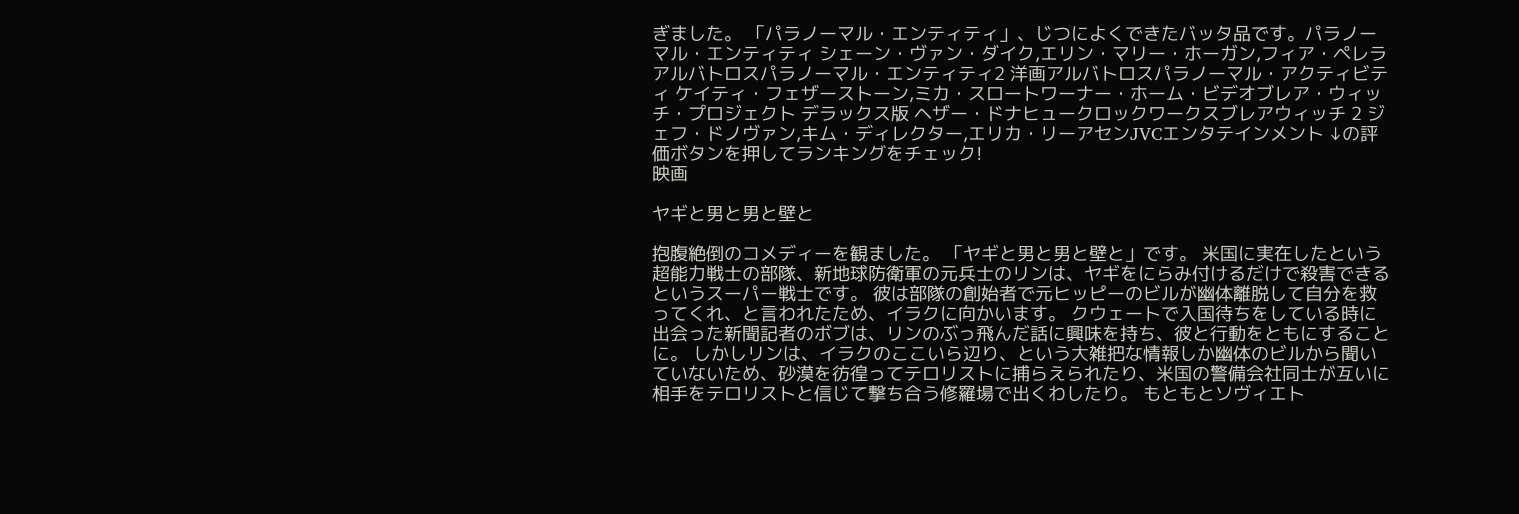ぎました。 「パラノーマル・エンティティ」、じつによくできたバッタ品です。パラノーマル・エンティティ シェーン・ヴァン・ダイク,エリン・マリー・ホーガン,フィア・ペレラアルバトロスパラノーマル・エンティティ2 洋画アルバトロスパラノーマル・アクティビティ ケイティ・フェザーストーン,ミカ・スロートワーナー・ホーム・ビデオブレア・ウィッチ・プロジェクト デラックス版 ヘザー・ドナヒュークロックワークスブレアウィッチ 2 ジェフ・ドノヴァン,キム・ディレクター,エリカ・リーアセンJVCエンタテインメント ↓の評価ボタンを押してランキングをチェック!
映画

ヤギと男と男と壁と

抱腹絶倒のコメディーを観ました。 「ヤギと男と男と壁と」です。 米国に実在したという超能力戦士の部隊、新地球防衛軍の元兵士のリンは、ヤギをにらみ付けるだけで殺害できるというスーパー戦士です。 彼は部隊の創始者で元ヒッピーのビルが幽体離脱して自分を救ってくれ、と言われたため、イラクに向かいます。 クウェートで入国待ちをしている時に出会った新聞記者のボブは、リンのぶっ飛んだ話に興味を持ち、彼と行動をともにすることに。 しかしリンは、イラクのここいら辺り、という大雑把な情報しか幽体のビルから聞いていないため、砂漠を彷徨ってテロリストに捕らえられたり、米国の警備会社同士が互いに相手をテロリストと信じて撃ち合う修羅場で出くわしたり。 もともとソヴィエト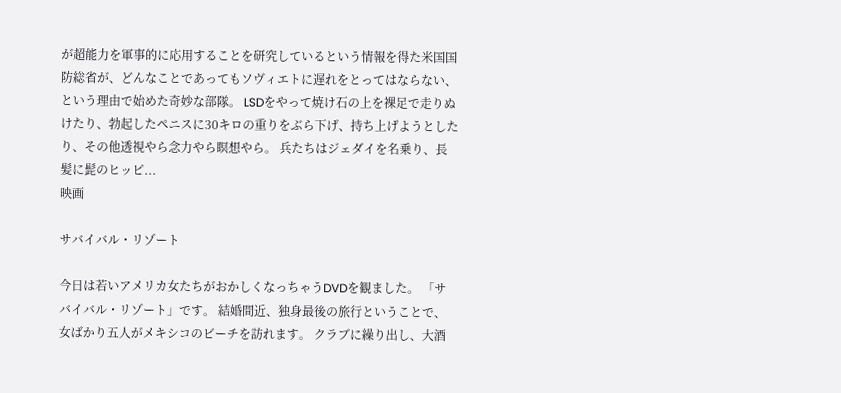が超能力を軍事的に応用することを研究しているという情報を得た米国国防総省が、どんなことであってもソヴィエトに遅れをとってはならない、という理由で始めた奇妙な部隊。 LSDをやって焼け石の上を裸足で走りぬけたり、勃起したペニスに30キロの重りをぶら下げ、持ち上げようとしたり、その他透視やら念力やら瞑想やら。 兵たちはジェダイを名乗り、長髪に髭のヒッピ...
映画

サバイバル・リゾート

今日は若いアメリカ女たちがおかしくなっちゃうDVDを観ました。 「サバイバル・リゾート」です。 結婚間近、独身最後の旅行ということで、女ばかり五人がメキシコのビーチを訪れます。 クラブに繰り出し、大酒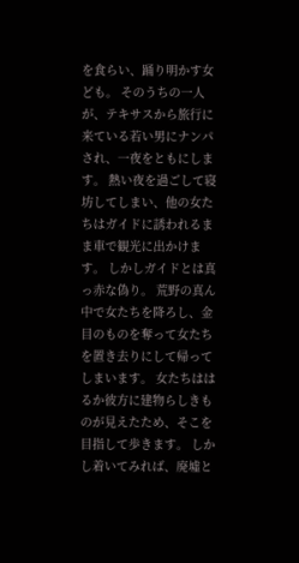を食らい、踊り明かす女ども。 そのうちの一人が、テキサスから旅行に来ている若い男にナンパされ、一夜をともにします。 熱い夜を過ごして寝坊してしまい、他の女たちはガイドに誘われるまま車で観光に出かけます。 しかしガイドとは真っ赤な偽り。 荒野の真ん中で女たちを降ろし、金目のものを奪って女たちを置き去りにして帰ってしまいます。 女たちははるか彼方に建物らしきものが見えたため、そこを目指して歩きます。 しかし着いてみれば、廃墟と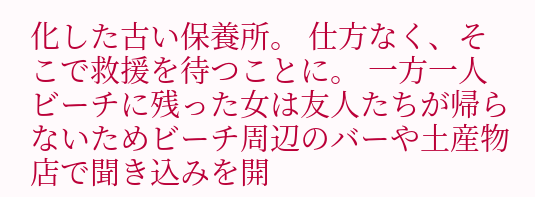化した古い保養所。 仕方なく、そこで救援を待つことに。 一方一人ビーチに残った女は友人たちが帰らないためビーチ周辺のバーや土産物店で聞き込みを開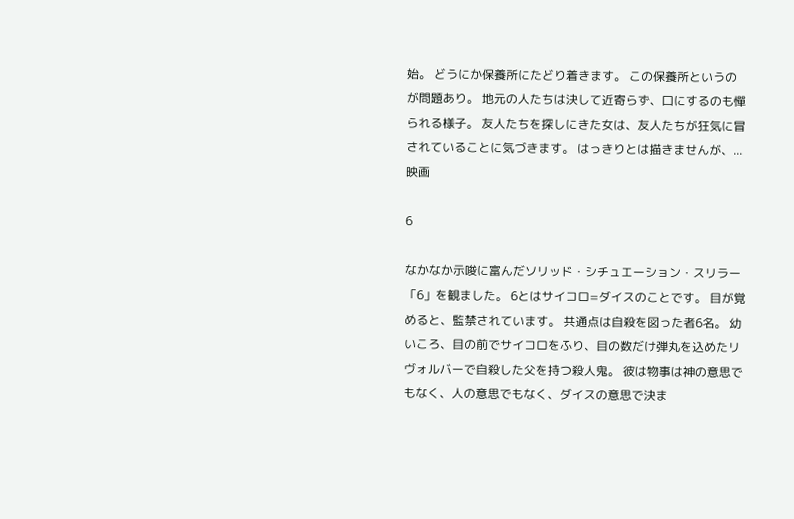始。 どうにか保養所にたどり着きます。 この保養所というのが問題あり。 地元の人たちは決して近寄らず、口にするのも憚られる様子。 友人たちを探しにきた女は、友人たちが狂気に冒されていることに気づきます。 はっきりとは描きませんが、...
映画

6

なかなか示唆に富んだソリッド・シチュエーション・スリラー「6」を観ました。 6とはサイコロ=ダイスのことです。 目が覚めると、監禁されています。 共通点は自殺を図った者6名。 幼いころ、目の前でサイコロをふり、目の数だけ弾丸を込めたリヴォルバーで自殺した父を持つ殺人鬼。 彼は物事は神の意思でもなく、人の意思でもなく、ダイスの意思で決ま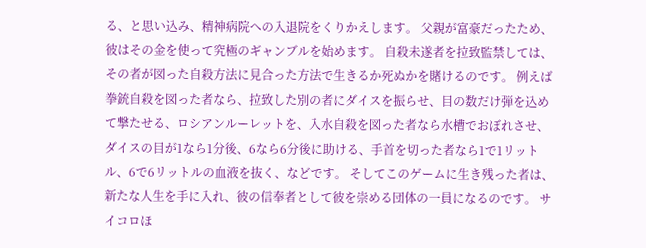る、と思い込み、精神病院への入退院をくりかえします。 父親が富豪だったため、彼はその金を使って究極のギャンブルを始めます。 自殺未遂者を拉致監禁しては、その者が図った自殺方法に見合った方法で生きるか死ぬかを賭けるのです。 例えば拳銃自殺を図った者なら、拉致した別の者にダイスを振らせ、目の数だけ弾を込めて撃たせる、ロシアンルーレットを、入水自殺を図った者なら水槽でおぼれさせ、ダイスの目が1なら1分後、6なら6分後に助ける、手首を切った者なら1で1リットル、6で6リットルの血液を抜く、などです。 そしてこのゲームに生き残った者は、新たな人生を手に入れ、彼の信奉者として彼を崇める団体の一員になるのです。 サイコロほ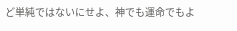ど単純ではないにせよ、神でも運命でもよ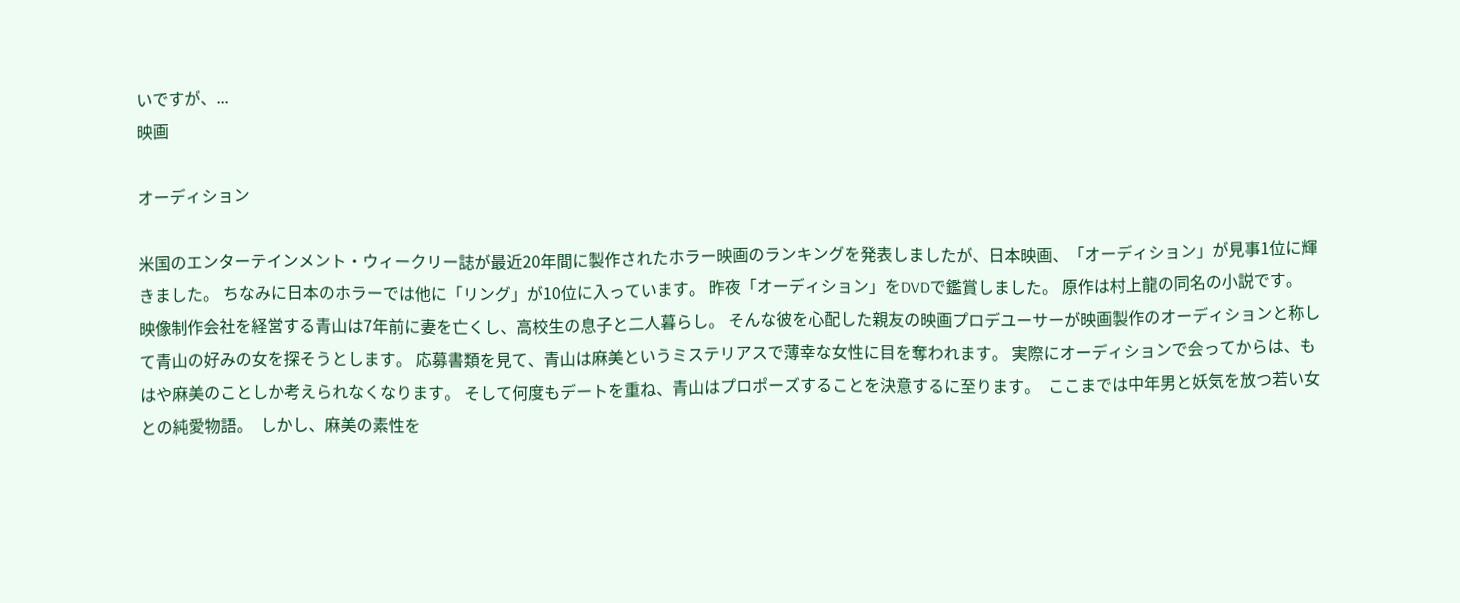いですが、...
映画

オーディション

米国のエンターテインメント・ウィークリー誌が最近20年間に製作されたホラー映画のランキングを発表しましたが、日本映画、「オーディション」が見事1位に輝きました。 ちなみに日本のホラーでは他に「リング」が10位に入っています。 昨夜「オーディション」をDVDで鑑賞しました。 原作は村上龍の同名の小説です。 映像制作会社を経営する青山は7年前に妻を亡くし、高校生の息子と二人暮らし。 そんな彼を心配した親友の映画プロデユーサーが映画製作のオーディションと称して青山の好みの女を探そうとします。 応募書類を見て、青山は麻美というミステリアスで薄幸な女性に目を奪われます。 実際にオーディションで会ってからは、もはや麻美のことしか考えられなくなります。 そして何度もデートを重ね、青山はプロポーズすることを決意するに至ります。  ここまでは中年男と妖気を放つ若い女との純愛物語。  しかし、麻美の素性を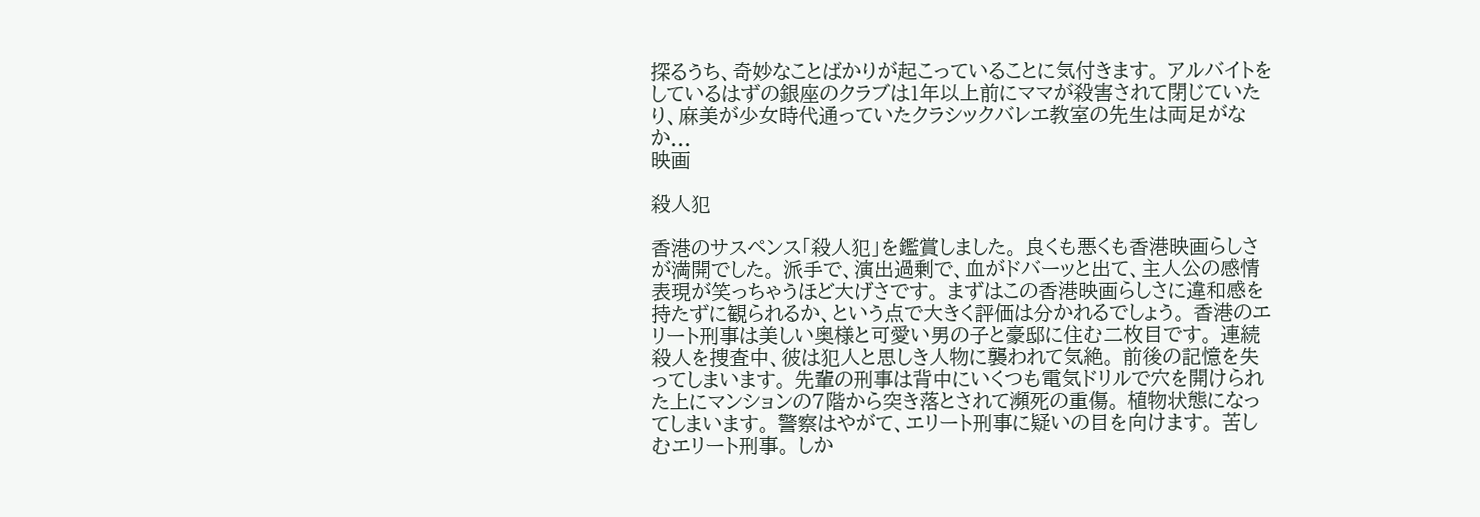探るうち、奇妙なことばかりが起こっていることに気付きます。 アルバイトをしているはずの銀座のクラブは1年以上前にママが殺害されて閉じていたり、麻美が少女時代通っていたクラシックバレエ教室の先生は両足がなか...
映画

殺人犯

香港のサスペンス「殺人犯」を鑑賞しました。 良くも悪くも香港映画らしさが満開でした。 派手で、演出過剰で、血がドバーッと出て、主人公の感情表現が笑っちゃうほど大げさです。 まずはこの香港映画らしさに違和感を持たずに観られるか、という点で大きく評価は分かれるでしょう。 香港のエリート刑事は美しい奥様と可愛い男の子と豪邸に住む二枚目です。 連続殺人を捜査中、彼は犯人と思しき人物に襲われて気絶。 前後の記憶を失ってしまいます。 先輩の刑事は背中にいくつも電気ドリルで穴を開けられた上にマンションの7階から突き落とされて瀕死の重傷。 植物状態になってしまいます。 警察はやがて、エリート刑事に疑いの目を向けます。 苦しむエリート刑事。 しか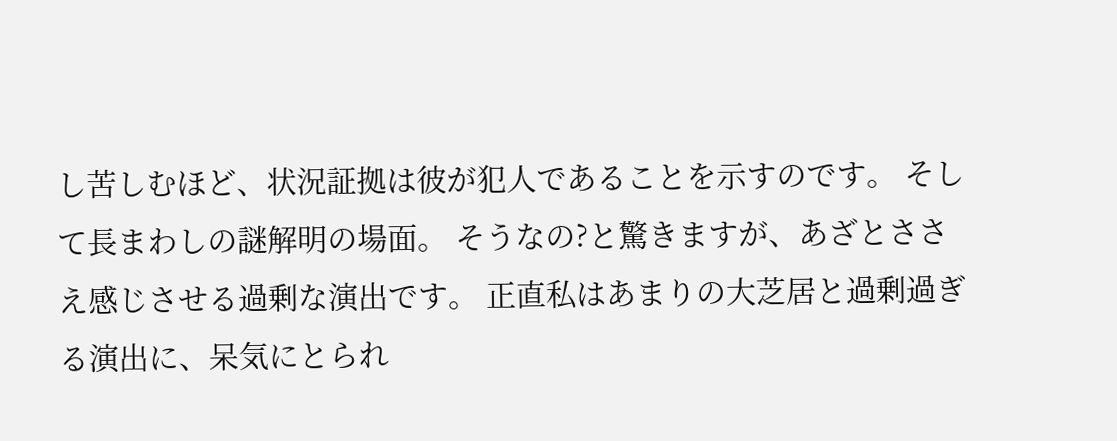し苦しむほど、状況証拠は彼が犯人であることを示すのです。 そして長まわしの謎解明の場面。 そうなの?と驚きますが、あざとささえ感じさせる過剰な演出です。 正直私はあまりの大芝居と過剰過ぎる演出に、呆気にとられ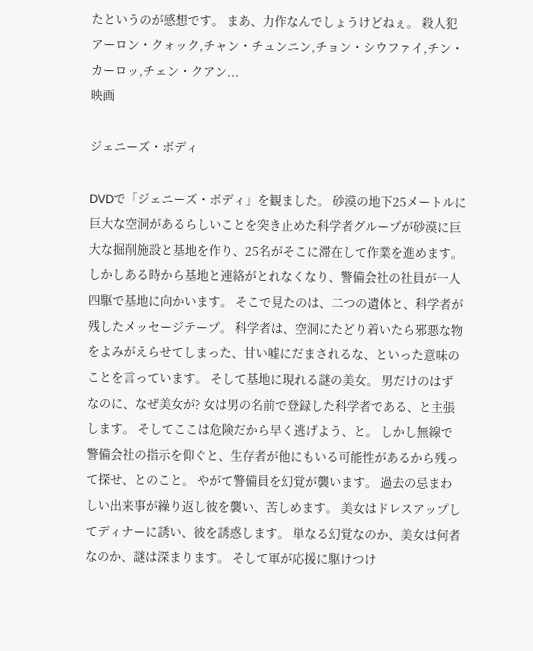たというのが感想です。 まあ、力作なんでしょうけどねぇ。 殺人犯 アーロン・クォック,チャン・チュンニン,チョン・シウファイ,チン・カーロッ,チェン・クアン...
映画

ジェニーズ・ボディ

DVDで「ジェニーズ・ボディ」を観ました。 砂漠の地下25メートルに巨大な空洞があるらしいことを突き止めた科学者グループが砂漠に巨大な掘削施設と基地を作り、25名がそこに滞在して作業を進めます。 しかしある時から基地と連絡がとれなくなり、警備会社の社員が一人四駆で基地に向かいます。 そこで見たのは、二つの遺体と、科学者が残したメッセージテープ。 科学者は、空洞にたどり着いたら邪悪な物をよみがえらせてしまった、甘い嘘にだまされるな、といった意味のことを言っています。 そして基地に現れる謎の美女。 男だけのはずなのに、なぜ美女が? 女は男の名前で登録した科学者である、と主張します。 そしてここは危険だから早く逃げよう、と。 しかし無線で警備会社の指示を仰ぐと、生存者が他にもいる可能性があるから残って探せ、とのこと。 やがて警備員を幻覚が襲います。 過去の忌まわしい出来事が繰り返し彼を襲い、苦しめます。 美女はドレスアップしてディナーに誘い、彼を誘惑します。 単なる幻覚なのか、美女は何者なのか、謎は深まります。 そして軍が応援に駆けつけ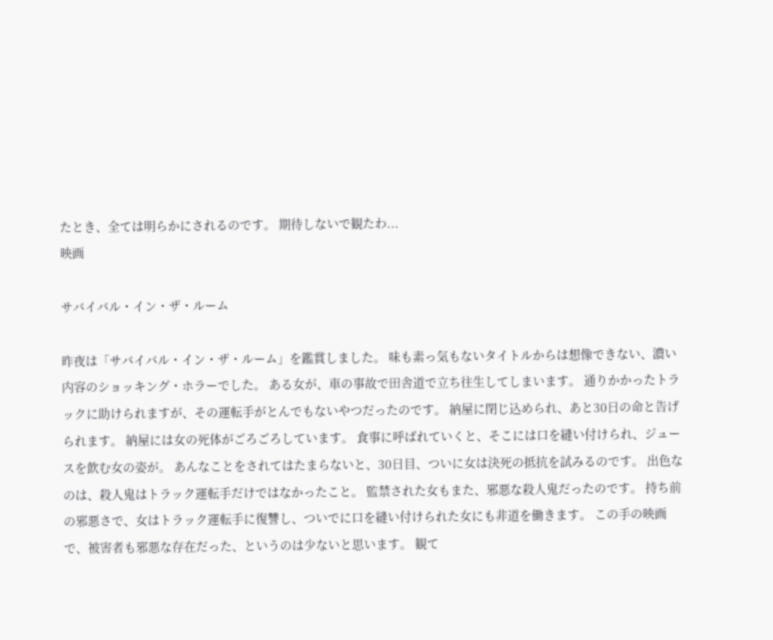たとき、全ては明らかにされるのです。 期待しないで観たわ...
映画

サバイバル・イン・ザ・ルーム

昨夜は「サバイバル・イン・ザ・ルーム」を鑑賞しました。 味も素っ気もないタイトルからは想像できない、濃い内容のショッキング・ホラーでした。 ある女が、車の事故で田舎道で立ち往生してしまいます。 通りかかったトラックに助けられますが、その運転手がとんでもないやつだったのです。 納屋に閉じ込められ、あと30日の命と告げられます。 納屋には女の死体がごろごろしています。 食事に呼ばれていくと、そこには口を縫い付けられ、ジュースを飲む女の姿が。 あんなことをされてはたまらないと、30日目、ついに女は決死の抵抗を試みるのです。 出色なのは、殺人鬼はトラック運転手だけではなかったこと。 監禁された女もまた、邪悪な殺人鬼だったのです。 持ち前の邪悪さで、女はトラック運転手に復讐し、ついでに口を縫い付けられた女にも非道を働きます。 この手の映画で、被害者も邪悪な存在だった、というのは少ないと思います。 観て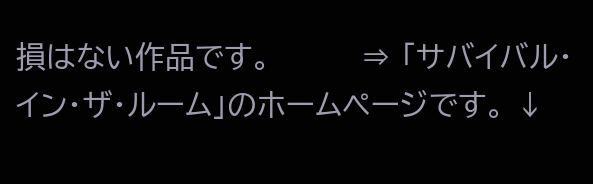損はない作品です。         ⇒ 「サバイバル・イン・ザ・ルーム」のホームページです。 ↓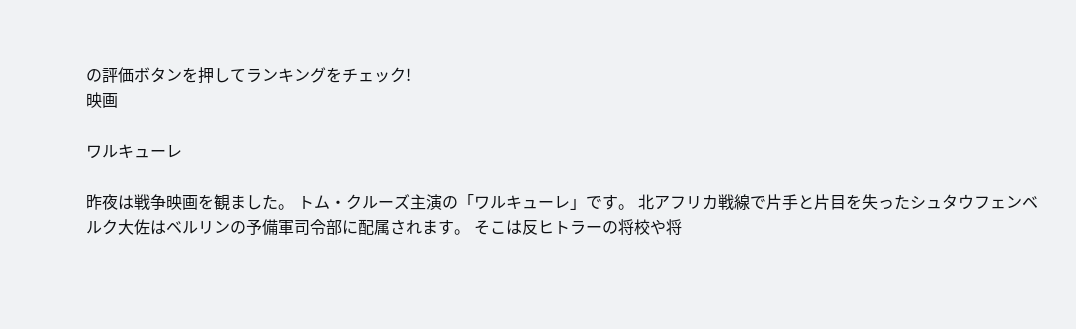の評価ボタンを押してランキングをチェック!
映画

ワルキューレ

昨夜は戦争映画を観ました。 トム・クルーズ主演の「ワルキューレ」です。 北アフリカ戦線で片手と片目を失ったシュタウフェンベルク大佐はベルリンの予備軍司令部に配属されます。 そこは反ヒトラーの将校や将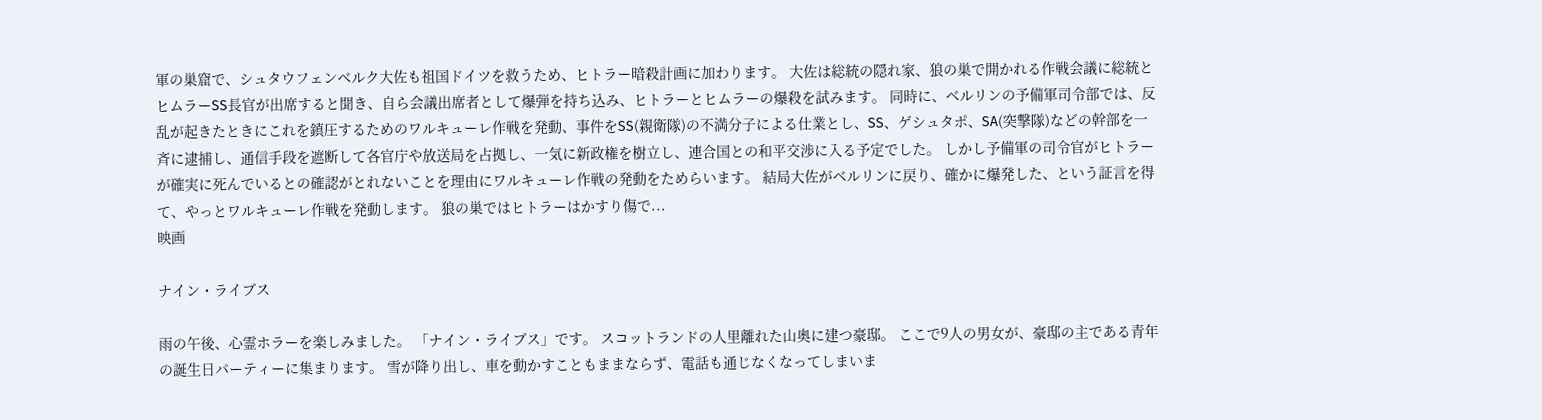軍の巣窟で、シュタウフェンベルク大佐も祖国ドイツを救うため、ヒトラー暗殺計画に加わります。 大佐は総統の隠れ家、狼の巣で開かれる作戦会議に総統とヒムラーSS長官が出席すると聞き、自ら会議出席者として爆弾を持ち込み、ヒトラーとヒムラーの爆殺を試みます。 同時に、ベルリンの予備軍司令部では、反乱が起きたときにこれを鎮圧するためのワルキューレ作戦を発動、事件をSS(親衛隊)の不満分子による仕業とし、SS、ゲシュタポ、SA(突撃隊)などの幹部を一斉に逮捕し、通信手段を遮断して各官庁や放送局を占拠し、一気に新政権を樹立し、連合国との和平交渉に入る予定でした。 しかし予備軍の司令官がヒトラーが確実に死んでいるとの確認がとれないことを理由にワルキューレ作戦の発動をためらいます。 結局大佐がベルリンに戻り、確かに爆発した、という証言を得て、やっとワルキューレ作戦を発動します。 狼の巣ではヒトラーはかすり傷で...
映画

ナイン・ライブス

雨の午後、心霊ホラーを楽しみました。 「ナイン・ライブス」です。 スコットランドの人里離れた山奥に建つ豪邸。 ここで9人の男女が、豪邸の主である青年の誕生日パーティーに集まります。 雪が降り出し、車を動かすこともままならず、電話も通じなくなってしまいま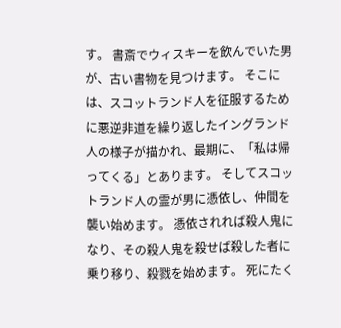す。 書斎でウィスキーを飲んでいた男が、古い書物を見つけます。 そこには、スコットランド人を征服するために悪逆非道を繰り返したイングランド人の様子が描かれ、最期に、「私は帰ってくる」とあります。 そしてスコットランド人の霊が男に憑依し、仲間を襲い始めます。 憑依されれば殺人鬼になり、その殺人鬼を殺せば殺した者に乗り移り、殺戮を始めます。 死にたく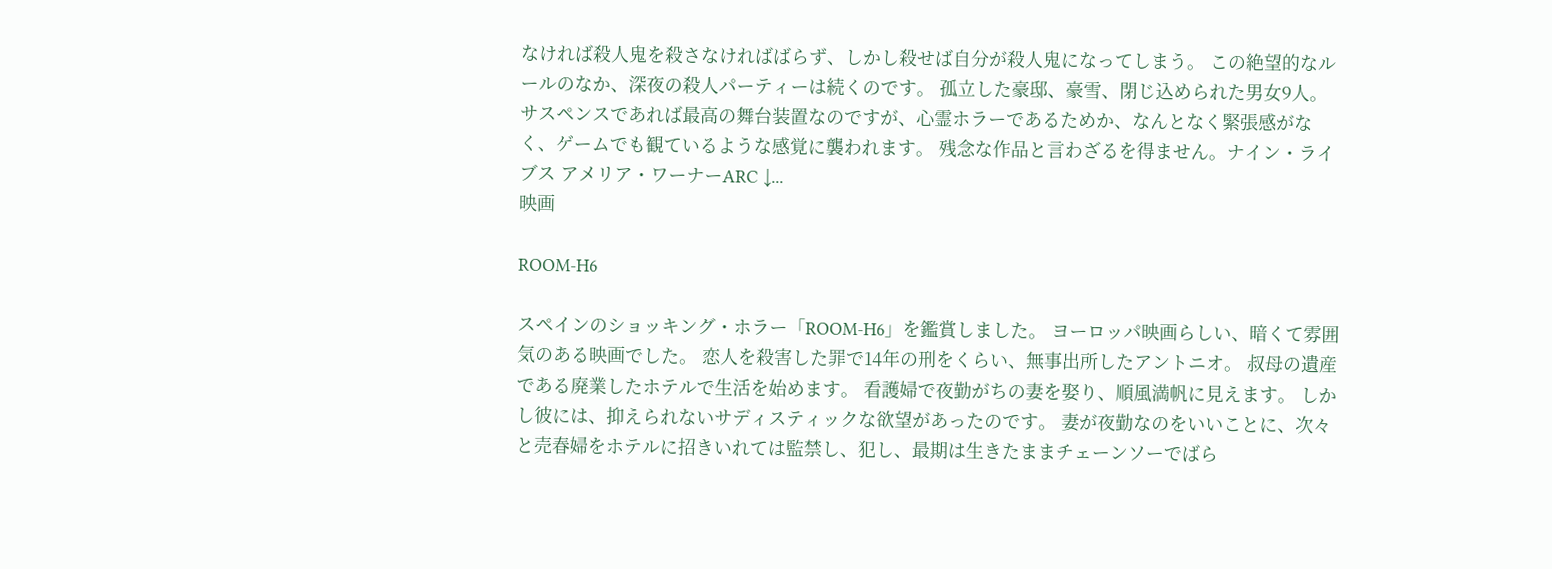なければ殺人鬼を殺さなければばらず、しかし殺せば自分が殺人鬼になってしまう。 この絶望的なルールのなか、深夜の殺人パーティーは続くのです。 孤立した豪邸、豪雪、閉じ込められた男女9人。 サスペンスであれば最高の舞台装置なのですが、心霊ホラーであるためか、なんとなく緊張感がなく、ゲームでも観ているような感覚に襲われます。 残念な作品と言わざるを得ません。ナイン・ライブス アメリア・ワーナーARC ↓...
映画

ROOM-H6

スペインのショッキング・ホラー「ROOM-H6」を鑑賞しました。 ヨーロッパ映画らしい、暗くて雰囲気のある映画でした。 恋人を殺害した罪で14年の刑をくらい、無事出所したアントニオ。 叔母の遺産である廃業したホテルで生活を始めます。 看護婦で夜勤がちの妻を娶り、順風満帆に見えます。 しかし彼には、抑えられないサディスティックな欲望があったのです。 妻が夜勤なのをいいことに、次々と売春婦をホテルに招きいれては監禁し、犯し、最期は生きたままチェーンソーでばら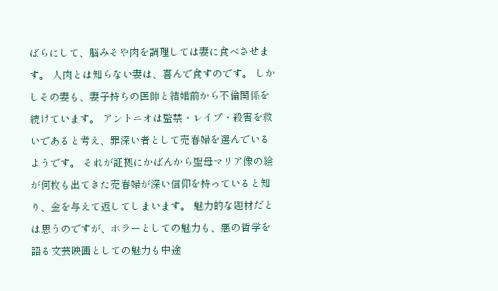ばらにして、脳みそや肉を調理しては妻に食べさせます。 人肉とは知らない妻は、喜んで食すのです。 しかしその妻も、妻子持ちの医師と結婚前から不倫関係を続けています。 アントニオは監禁・レイプ・殺害を救いであると考え、罪深い者として売春婦を選んでいるようです。 それが証拠にかばんから聖母マリア像の絵が何枚も出てきた売春婦が深い信仰を持っていると知り、金を与えて返してしまいます。 魅力的な題材だとは思うのですが、ホラーとしての魅力も、悪の哲学を語る文芸映画としての魅力も中途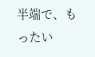半端で、もったい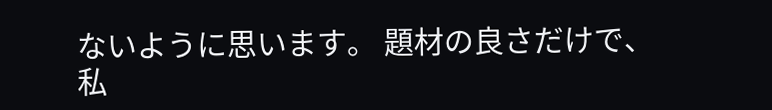ないように思います。 題材の良さだけで、私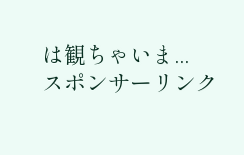は観ちゃいま...
スポンサーリンク